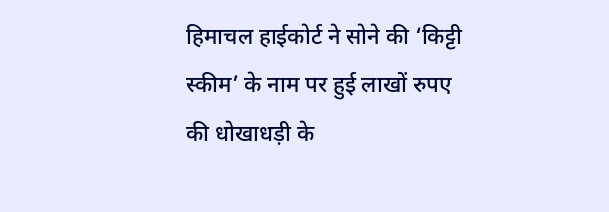हिमाचल हाईकोर्ट ने सोने की ‘किट्टी स्कीम’ के नाम पर हुई लाखों रुपए की धोखाधड़ी के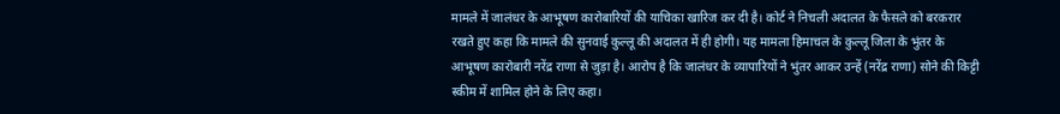मामले में जालंधर के आभूषण कारोबारियों की याचिका खारिज कर दी है। कोर्ट ने निचली अदालत के फैसले को बरकरार रखते हुए कहा कि मामले की सुनवाई कुल्लू की अदालत में ही होगी। यह मामला हिमाचल के कुल्लू जिला के भुंतर के आभूषण कारोबारी नरेंद्र राणा से जुड़ा है। आरोप है कि जालंधर के व्यापारियों ने भुंतर आकर उन्हें (नरेंद्र राणा) सोने की किट्टी स्कीम में शामिल होने के लिए कहा।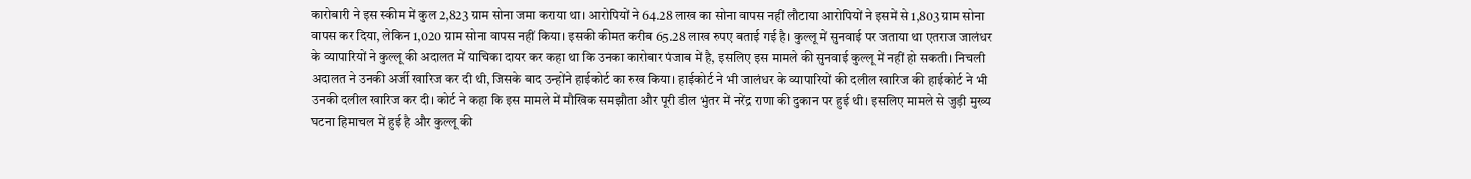कारोबारी ने इस स्कीम में कुल 2,823 ग्राम सोना जमा कराया था। आरोपियों ने 64.28 लाख का सोना वापस नहीं लौटाया आरोपियों ने इसमें से 1,803 ग्राम सोना वापस कर दिया, लेकिन 1,020 ग्राम सोना वापस नहीं किया। इसकी कीमत करीब 65.28 लाख रुपए बताई गई है। कुल्लू में सुनवाई पर जताया था एतराज जालंधर के व्यापारियों ने कुल्लू की अदालत में याचिका दायर कर कहा था कि उनका कारोबार पंजाब में है, इसलिए इस मामले की सुनवाई कुल्लू में नहीं हो सकती। निचली अदालत ने उनकी अर्जी खारिज कर दी थी, जिसके बाद उन्होंने हाईकोर्ट का रुख किया। हाईकोर्ट ने भी जालंधर के व्यापारियों की दलील खारिज की हाईकोर्ट ने भी उनकी दलील खारिज कर दी। कोर्ट ने कहा कि इस मामले में मौखिक समझौता और पूरी डील भुंतर में नरेंद्र राणा की दुकान पर हुई थी। इसलिए मामले से जुड़ी मुख्य घटना हिमाचल में हुई है और कुल्लू की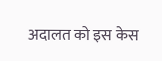अदालत को इस केस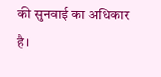की सुनवाई का अधिकार है।